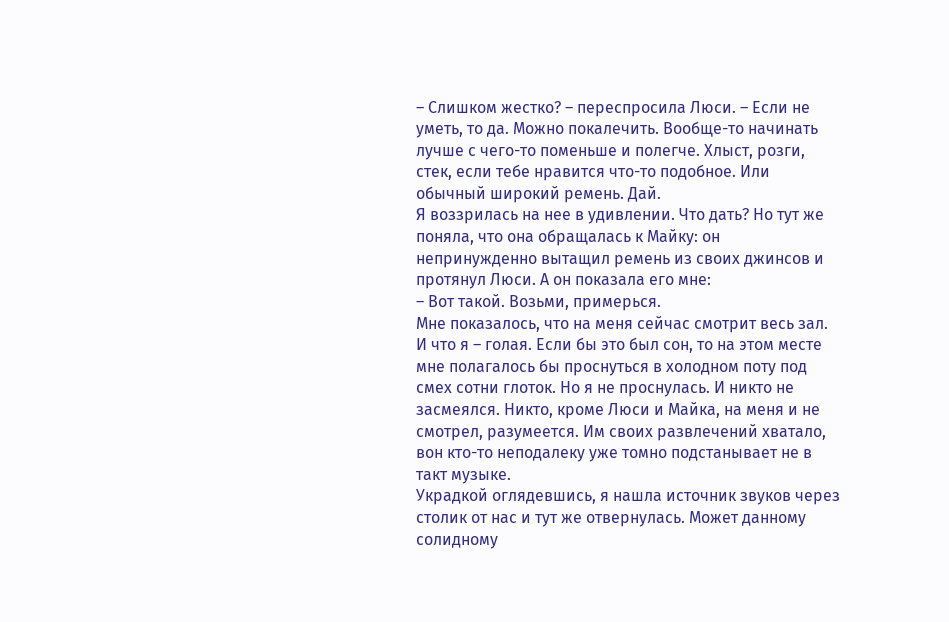– Слишком жестко? – переспросила Люси. – Если не уметь, то да. Можно покалечить. Вообще-то начинать лучше с чего-то поменьше и полегче. Хлыст, розги, стек, если тебе нравится что-то подобное. Или обычный широкий ремень. Дай.
Я воззрилась на нее в удивлении. Что дать? Но тут же поняла, что она обращалась к Майку: он непринужденно вытащил ремень из своих джинсов и протянул Люси. А он показала его мне:
– Вот такой. Возьми, примерься.
Мне показалось, что на меня сейчас смотрит весь зал. И что я – голая. Если бы это был сон, то на этом месте мне полагалось бы проснуться в холодном поту под смех сотни глоток. Но я не проснулась. И никто не засмеялся. Никто, кроме Люси и Майка, на меня и не смотрел, разумеется. Им своих развлечений хватало, вон кто-то неподалеку уже томно подстанывает не в такт музыке.
Украдкой оглядевшись, я нашла источник звуков через столик от нас и тут же отвернулась. Может данному солидному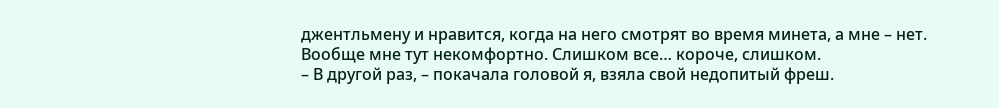джентльмену и нравится, когда на него смотрят во время минета, а мне – нет.
Вообще мне тут некомфортно. Слишком все… короче, слишком.
– В другой раз, – покачала головой я, взяла свой недопитый фреш.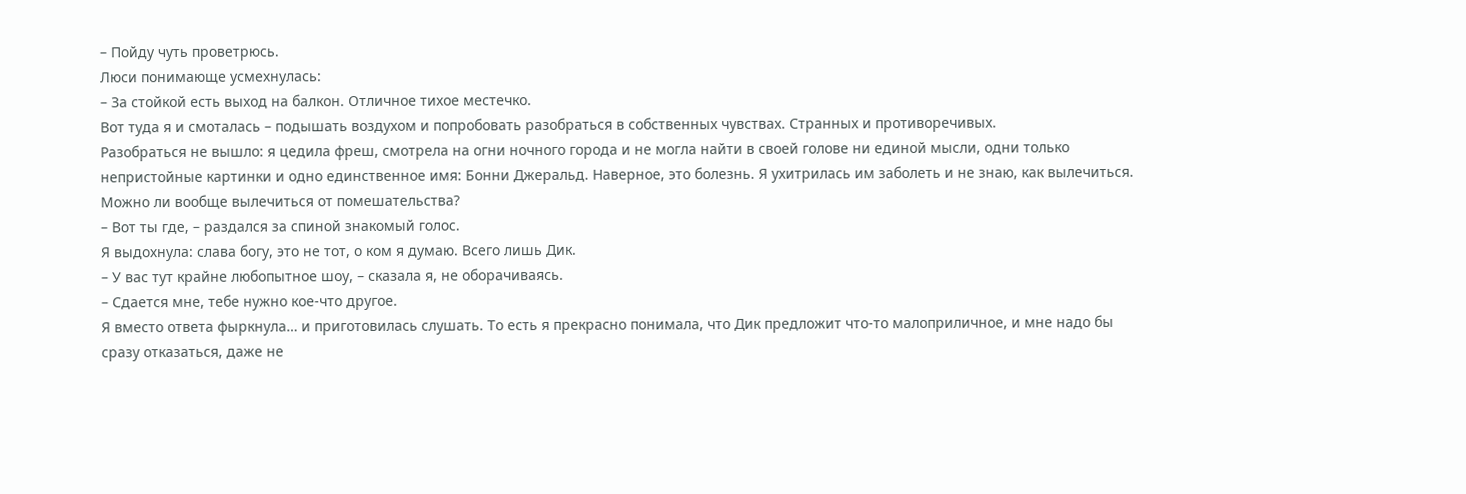– Пойду чуть проветрюсь.
Люси понимающе усмехнулась:
– За стойкой есть выход на балкон. Отличное тихое местечко.
Вот туда я и смоталась – подышать воздухом и попробовать разобраться в собственных чувствах. Странных и противоречивых.
Разобраться не вышло: я цедила фреш, смотрела на огни ночного города и не могла найти в своей голове ни единой мысли, одни только непристойные картинки и одно единственное имя: Бонни Джеральд. Наверное, это болезнь. Я ухитрилась им заболеть и не знаю, как вылечиться. Можно ли вообще вылечиться от помешательства?
– Вот ты где, – раздался за спиной знакомый голос.
Я выдохнула: слава богу, это не тот, о ком я думаю. Всего лишь Дик.
– У вас тут крайне любопытное шоу, – сказала я, не оборачиваясь.
– Сдается мне, тебе нужно кое-что другое.
Я вместо ответа фыркнула… и приготовилась слушать. То есть я прекрасно понимала, что Дик предложит что-то малоприличное, и мне надо бы сразу отказаться, даже не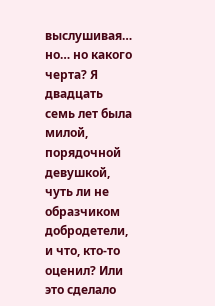выслушивая… но… но какого черта? Я двадцать семь лет была милой, порядочной девушкой, чуть ли не образчиком добродетели, и что, кто-то оценил? Или это сделало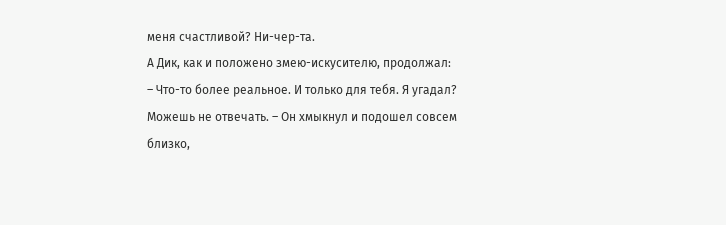меня счастливой? Ни-чер-та.
А Дик, как и положено змею-искусителю, продолжал:
– Что-то более реальное. И только для тебя. Я угадал? Можешь не отвечать. – Он хмыкнул и подошел совсем близко,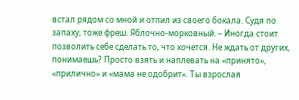встал рядом со мной и отпил из своего бокала. Судя по запаху, тоже фреш. Яблочно-морковный. – Иногда стоит позволить себе сделать то, что хочется. Не ждать от других, понимаешь? Просто взять и наплевать на «принято», «прилично» и «мама не одобрит». Ты взрослая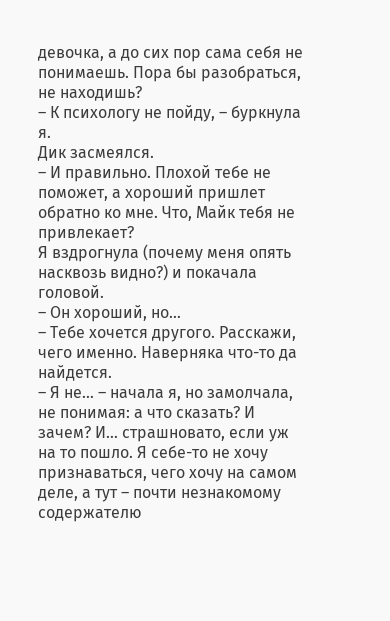девочка, а до сих пор сама себя не понимаешь. Пора бы разобраться, не находишь?
– К психологу не пойду, – буркнула я.
Дик засмеялся.
– И правильно. Плохой тебе не поможет, а хороший пришлет обратно ко мне. Что, Майк тебя не привлекает?
Я вздрогнула (почему меня опять насквозь видно?) и покачала головой.
– Он хороший, но…
– Тебе хочется другого. Расскажи, чего именно. Наверняка что-то да найдется.
– Я не… – начала я, но замолчала, не понимая: а что сказать? И зачем? И… страшновато, если уж на то пошло. Я себе-то не хочу признаваться, чего хочу на самом деле, а тут – почти незнакомому содержателю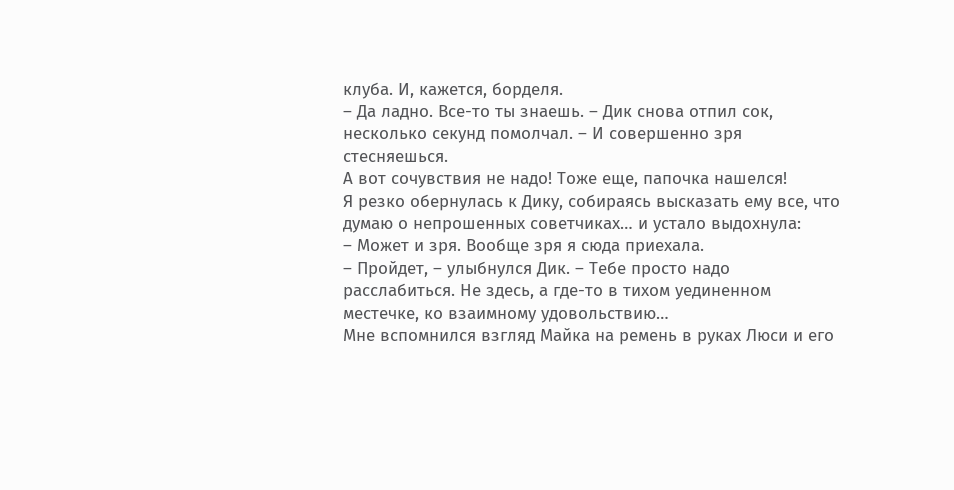клуба. И, кажется, борделя.
– Да ладно. Все-то ты знаешь. – Дик снова отпил сок, несколько секунд помолчал. – И совершенно зря стесняешься.
А вот сочувствия не надо! Тоже еще, папочка нашелся!
Я резко обернулась к Дику, собираясь высказать ему все, что думаю о непрошенных советчиках… и устало выдохнула:
– Может и зря. Вообще зря я сюда приехала.
– Пройдет, – улыбнулся Дик. – Тебе просто надо расслабиться. Не здесь, а где-то в тихом уединенном местечке, ко взаимному удовольствию…
Мне вспомнился взгляд Майка на ремень в руках Люси и его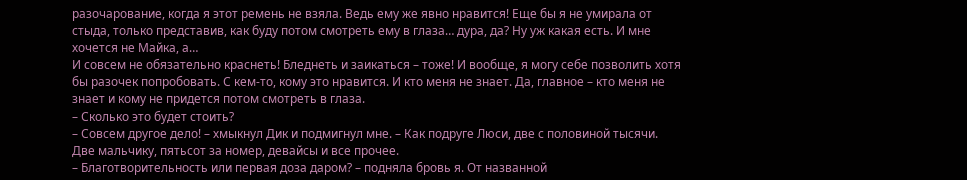разочарование, когда я этот ремень не взяла. Ведь ему же явно нравится! Еще бы я не умирала от стыда, только представив, как буду потом смотреть ему в глаза… дура, да? Ну уж какая есть. И мне хочется не Майка, а…
И совсем не обязательно краснеть! Бледнеть и заикаться – тоже! И вообще, я могу себе позволить хотя бы разочек попробовать. С кем-то, кому это нравится. И кто меня не знает. Да, главное – кто меня не знает и кому не придется потом смотреть в глаза.
– Сколько это будет стоить?
– Совсем другое дело! – хмыкнул Дик и подмигнул мне. – Как подруге Люси, две с половиной тысячи. Две мальчику, пятьсот за номер, девайсы и все прочее.
– Благотворительность или первая доза даром? – подняла бровь я. От названной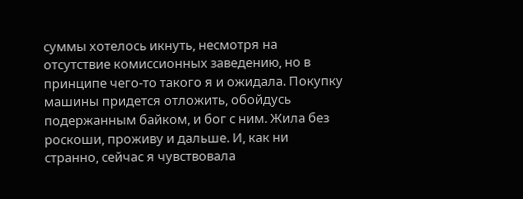суммы хотелось икнуть, несмотря на отсутствие комиссионных заведению, но в принципе чего-то такого я и ожидала. Покупку машины придется отложить, обойдусь подержанным байком, и бог с ним. Жила без роскоши, проживу и дальше. И, как ни странно, сейчас я чувствовала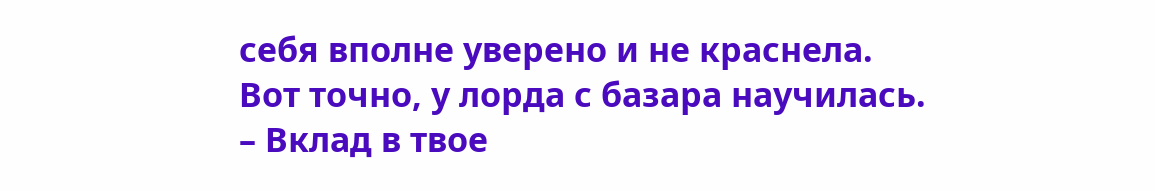себя вполне уверено и не краснела. Вот точно, у лорда с базара научилась.
– Вклад в твое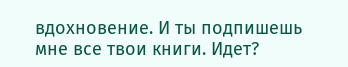вдохновение. И ты подпишешь мне все твои книги. Идет?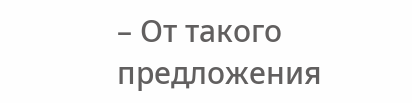– От такого предложения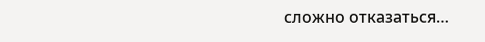сложно отказаться…